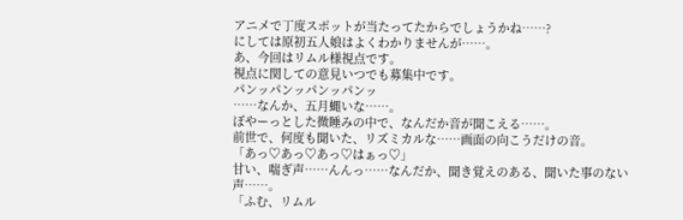アニメで丁度スポットが当たってたからでしょうかね……?
にしては原初五人娘はよくわかりませんが……。
あ、今回はリムル様視点です。
視点に関しての意見いつでも募集中です。
パンッパンッパンッパンッ
……なんか、五月蝿いな……。
ぼやーっとした微睡みの中で、なんだか音が聞こえる……。
前世で、何度も聞いた、リズミカルな……画面の向こうだけの音。
「あっ♡あっ♡あっ♡はぁっ♡」
甘い、喘ぎ声……んんっ……なんだか、聞き覚えのある、聞いた事のない声……。
「ふむ、リムル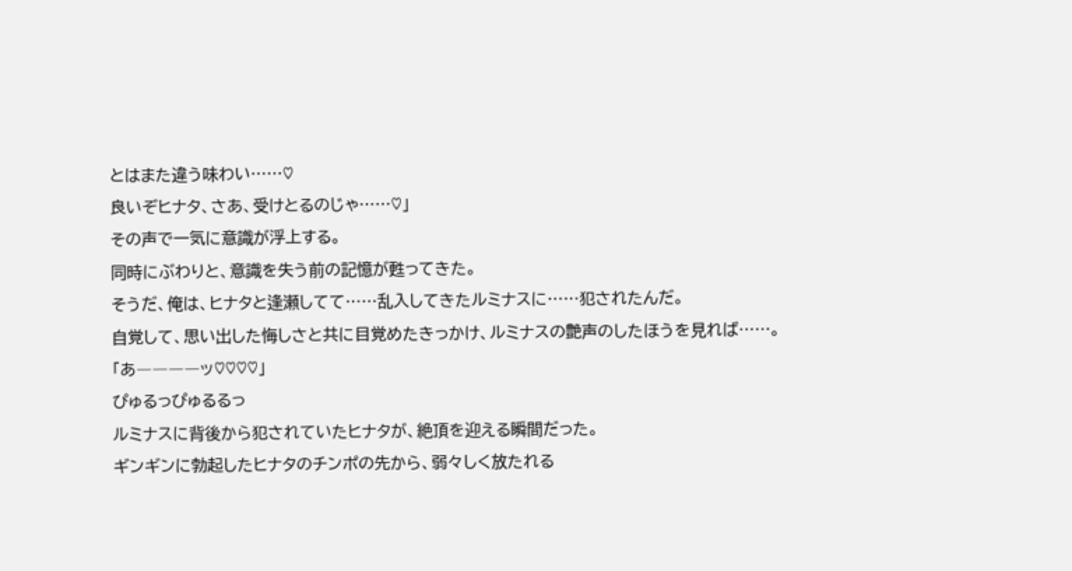とはまた違う味わい……♡
良いぞヒナタ、さあ、受けとるのじゃ……♡」
その声で一気に意識が浮上する。
同時にぶわりと、意識を失う前の記憶が甦ってきた。
そうだ、俺は、ヒナタと逢瀬してて……乱入してきたルミナスに……犯されたんだ。
自覚して、思い出した悔しさと共に目覚めたきっかけ、ルミナスの艶声のしたほうを見れば……。
「あ――――ッ♡♡♡♡」
ぴゅるっぴゅるるっ
ルミナスに背後から犯されていたヒナタが、絶頂を迎える瞬間だった。
ギンギンに勃起したヒナタのチンポの先から、弱々しく放たれる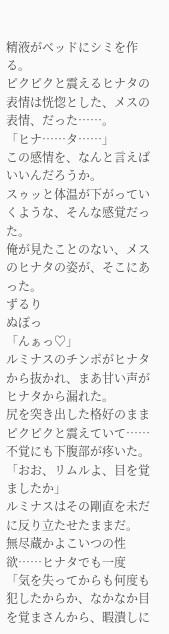精液がベッドにシミを作る。
ピクピクと震えるヒナタの表情は恍惚とした、メスの表情、だった……。
「ヒナ……タ……」
この感情を、なんと言えばいいんだろうか。
スゥッと体温が下がっていくような、そんな感覚だった。
俺が見たことのない、メスのヒナタの姿が、そこにあった。
ずるり
ぬぽっ
「んぁっ♡」
ルミナスのチンポがヒナタから抜かれ、まあ甘い声がヒナタから漏れた。
尻を突き出した格好のままピクピクと震えていて……不覚にも下腹部が疼いた。
「おお、リムルよ、目を覚ましたか」
ルミナスはその剛直を未だに反り立たせたままだ。
無尽蔵かよこいつの性欲……ヒナタでも一度
「気を失ってからも何度も犯したからか、なかなか目を覚まさんから、暇潰しに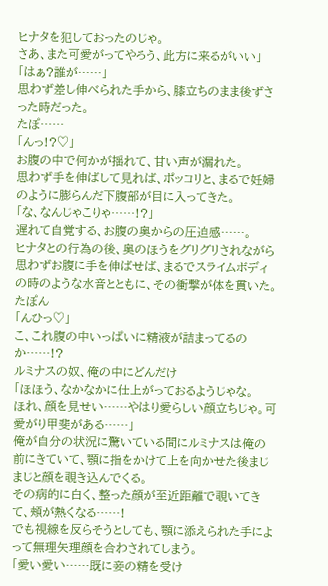ヒナタを犯しておったのじゃ。
さあ、また可愛がってやろう、此方に来るがいい」
「はぁ?誰が……」
思わず差し伸べられた手から、膝立ちのまま後ずさった時だった。
たぽ……
「んっ!?♡」
お腹の中で何かが揺れて、甘い声が漏れた。
思わず手を伸ばして見れば、ポッコリと、まるで妊婦のように膨らんだ下腹部が目に入ってきた。
「な、なんじゃこりゃ……!?」
遅れて自覚する、お腹の奥からの圧迫感……。
ヒナタとの行為の後、奥のほうをグリグリされながら
思わずお腹に手を伸ばせば、まるでスライムボディの時のような水音とともに、その衝撃が体を貫いた。
たぽん
「んひっ♡」
こ、これ腹の中いっぱいに精液が詰まってるのか……!?
ルミナスの奴、俺の中にどんだけ
「ほほう、なかなかに仕上がっておるようじゃな。
ほれ、顔を見せい……やはり愛らしい顔立ちじゃ。可愛がり甲斐がある……」
俺が自分の状況に驚いている間にルミナスは俺の前にきていて、顎に指をかけて上を向かせた後まじまじと顔を覗き込んでくる。
その病的に白く、整った顔が至近距離で覗いてきて、頬が熱くなる……!
でも視線を反らそうとしても、顎に添えられた手によって無理矢理顔を合わされてしまう。
「愛い愛い……既に妾の精を受け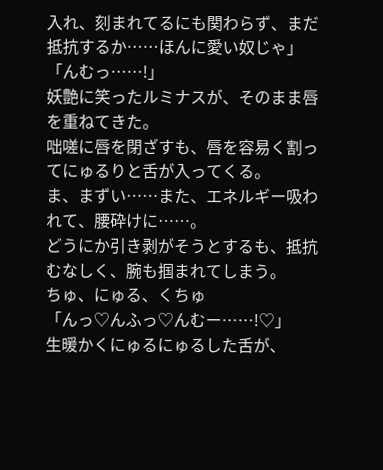入れ、刻まれてるにも関わらず、まだ抵抗するか……ほんに愛い奴じゃ」
「んむっ……!」
妖艶に笑ったルミナスが、そのまま唇を重ねてきた。
咄嗟に唇を閉ざすも、唇を容易く割ってにゅるりと舌が入ってくる。
ま、まずい……また、エネルギー吸われて、腰砕けに……。
どうにか引き剥がそうとするも、抵抗むなしく、腕も掴まれてしまう。
ちゅ、にゅる、くちゅ
「んっ♡んふっ♡んむー……!♡」
生暖かくにゅるにゅるした舌が、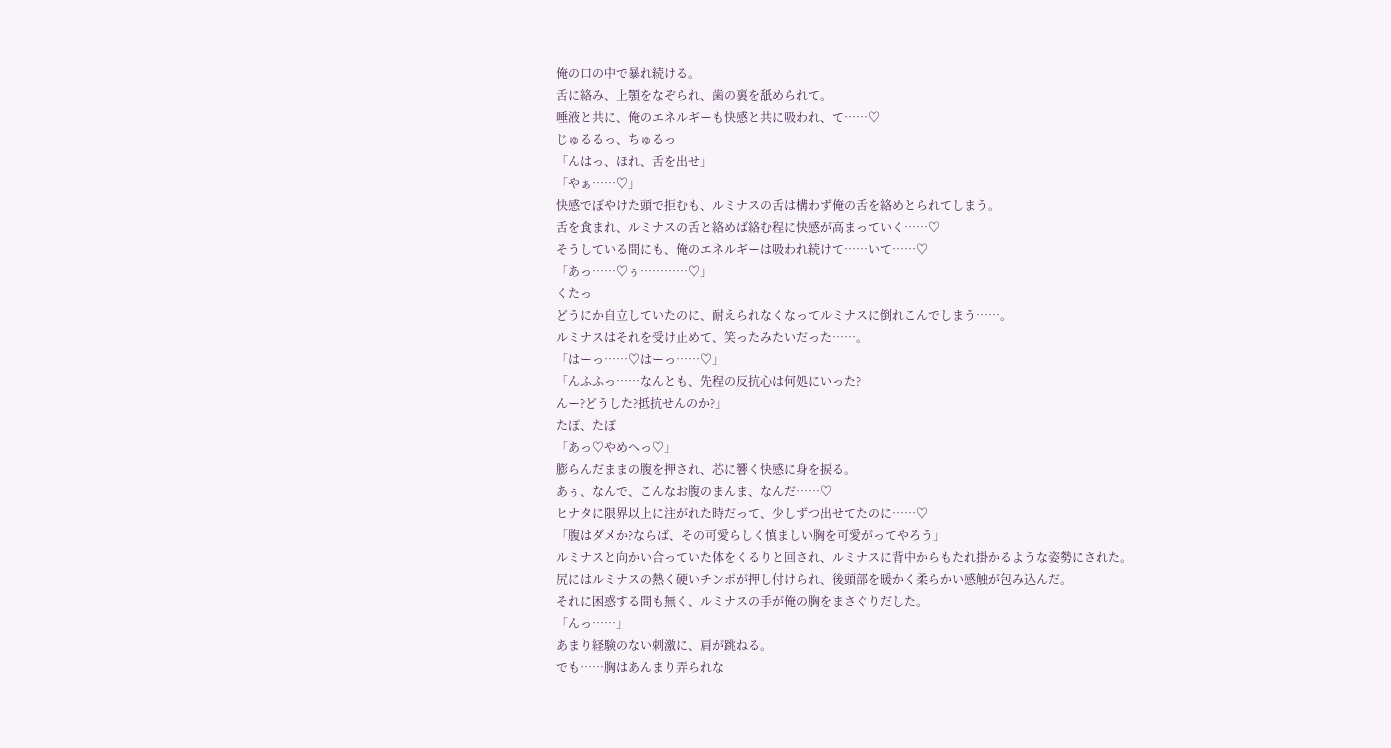俺の口の中で暴れ続ける。
舌に絡み、上顎をなぞられ、歯の裏を舐められて。
唾液と共に、俺のエネルギーも快感と共に吸われ、て……♡
じゅるるっ、ちゅるっ
「んはっ、ほれ、舌を出せ」
「やぁ……♡」
快感でぼやけた頭で拒むも、ルミナスの舌は構わず俺の舌を絡めとられてしまう。
舌を食まれ、ルミナスの舌と絡めば絡む程に快感が高まっていく……♡
そうしている間にも、俺のエネルギーは吸われ続けて……いて……♡
「あっ……♡ぅ…………♡」
くたっ
どうにか自立していたのに、耐えられなくなってルミナスに倒れこんでしまう……。
ルミナスはそれを受け止めて、笑ったみたいだった……。
「はーっ……♡はーっ……♡」
「んふふっ……なんとも、先程の反抗心は何処にいった?
んー?どうした?抵抗せんのか?」
たぽ、たぽ
「あっ♡やめへっ♡」
膨らんだままの腹を押され、芯に響く快感に身を捩る。
あぅ、なんで、こんなお腹のまんま、なんだ……♡
ヒナタに限界以上に注がれた時だって、少しずつ出せてたのに……♡
「腹はダメか?ならば、その可愛らしく慎ましい胸を可愛がってやろう」
ルミナスと向かい合っていた体をくるりと回され、ルミナスに背中からもたれ掛かるような姿勢にされた。
尻にはルミナスの熱く硬いチンポが押し付けられ、後頭部を暖かく柔らかい感触が包み込んだ。
それに困惑する間も無く、ルミナスの手が俺の胸をまさぐりだした。
「んっ……」
あまり経験のない刺激に、肩が跳ねる。
でも……胸はあんまり弄られな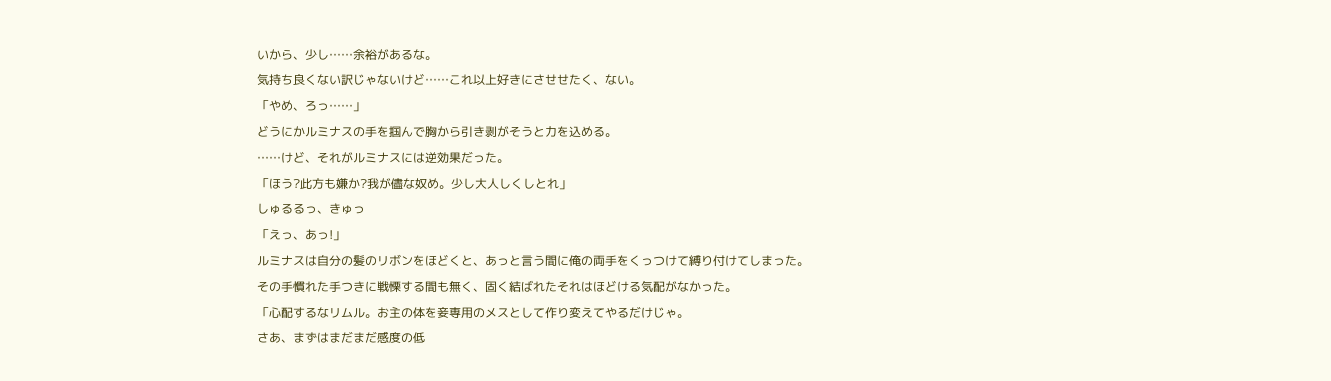いから、少し……余裕があるな。
気持ち良くない訳じゃないけど……これ以上好きにさせせたく、ない。
「やめ、ろっ……」
どうにかルミナスの手を掴んで胸から引き剥がそうと力を込める。
……けど、それがルミナスには逆効果だった。
「ほう?此方も嫌か?我が儘な奴め。少し大人しくしとれ」
しゅるるっ、きゅっ
「えっ、あっ!」
ルミナスは自分の髪のリボンをほどくと、あっと言う間に俺の両手をくっつけて縛り付けてしまった。
その手慣れた手つきに戦慄する間も無く、固く結ばれたそれはほどける気配がなかった。
「心配するなリムル。お主の体を妾専用のメスとして作り変えてやるだけじゃ。
さあ、まずはまだまだ感度の低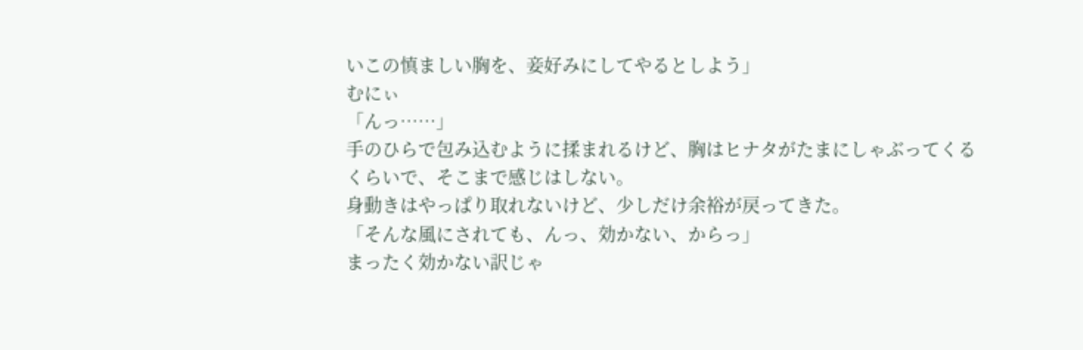いこの慎ましい胸を、妾好みにしてやるとしよう」
むにぃ
「んっ……」
手のひらで包み込むように揉まれるけど、胸はヒナタがたまにしゃぶってくるくらいで、そこまで感じはしない。
身動きはやっぱり取れないけど、少しだけ余裕が戻ってきた。
「そんな風にされても、んっ、効かない、からっ」
まったく効かない訳じゃ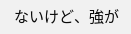ないけど、強が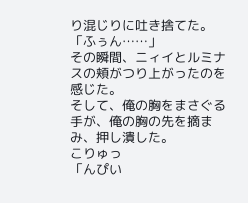り混じりに吐き捨てた。
「ふぅん……」
その瞬間、ニィイとルミナスの頬がつり上がったのを感じた。
そして、俺の胸をまさぐる手が、俺の胸の先を摘まみ、押し潰した。
こりゅっ
「んぴい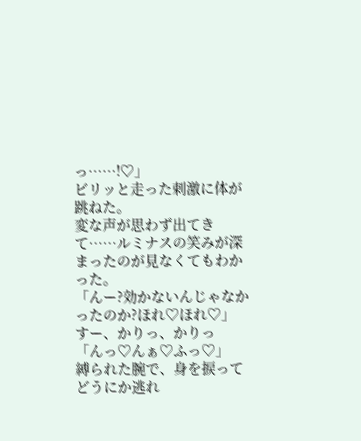っ……!♡」
ビリッと走った刺激に体が跳ねた。
変な声が思わず出てきて……ルミナスの笑みが深まったのが見なくてもわかった。
「んー?効かないんじゃなかったのか?ほれ♡ほれ♡」
すー、かりっ、かりっ
「んっ♡んぁ♡ふっ♡」
縛られた腕で、身を捩ってどうにか逃れ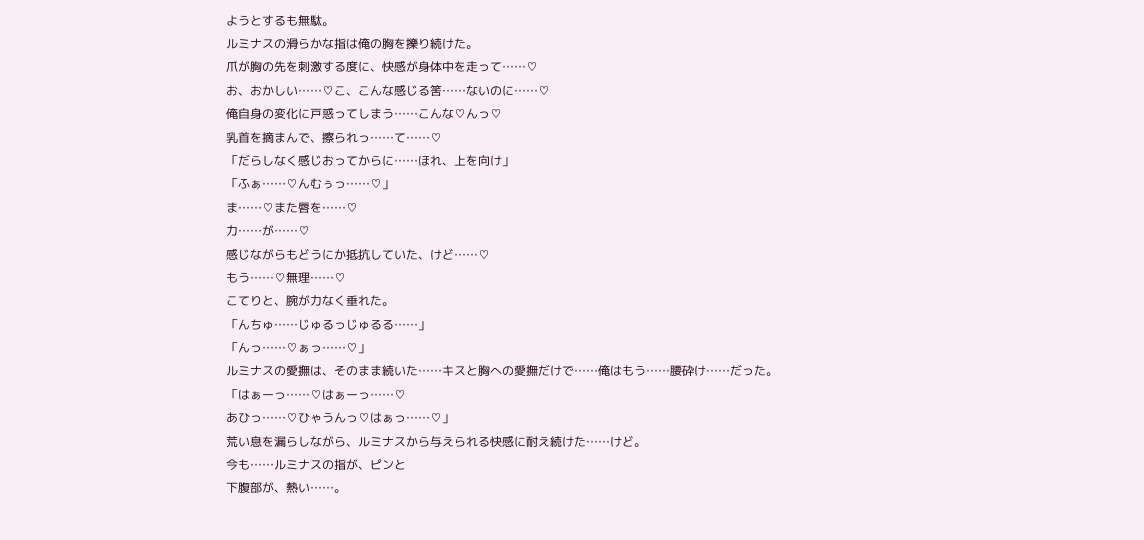ようとするも無駄。
ルミナスの滑らかな指は俺の胸を擽り続けた。
爪が胸の先を刺激する度に、快感が身体中を走って……♡
お、おかしい……♡こ、こんな感じる筈……ないのに……♡
俺自身の変化に戸惑ってしまう……こんな♡んっ♡
乳首を摘まんで、擦られっ……て……♡
「だらしなく感じおってからに……ほれ、上を向け」
「ふぁ……♡んむぅっ……♡」
ま……♡また唇を……♡
力……が……♡
感じながらもどうにか抵抗していた、けど……♡
もう……♡無理……♡
こてりと、腕が力なく垂れた。
「んちゅ……じゅるっじゅるる……」
「んっ……♡ぁっ……♡」
ルミナスの愛撫は、そのまま続いた……キスと胸への愛撫だけで……俺はもう……腰砕け……だった。
「はぁーっ……♡はぁーっ……♡
あひっ……♡ひゃうんっ♡はぁっ……♡」
荒い息を漏らしながら、ルミナスから与えられる快感に耐え続けた……けど。
今も……ルミナスの指が、ピンと
下腹部が、熱い……。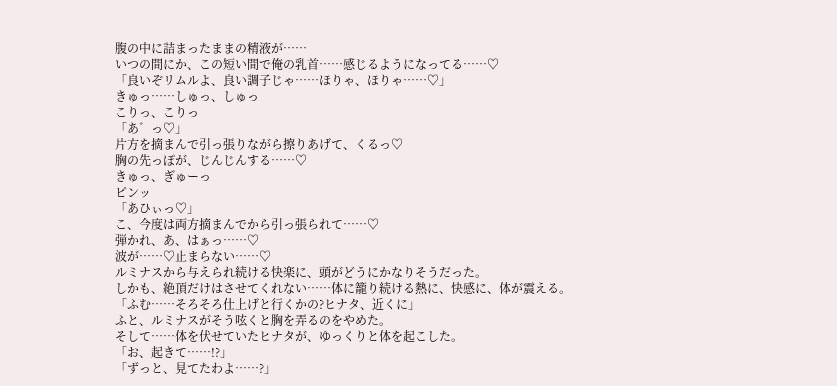腹の中に詰まったままの精液が……
いつの間にか、この短い間で俺の乳首……感じるようになってる……♡
「良いぞリムルよ、良い調子じゃ……ほりゃ、ほりゃ……♡」
きゅっ……しゅっ、しゅっ
こりっ、こりっ
「あ゛っ♡」
片方を摘まんで引っ張りながら擦りあげて、くるっ♡
胸の先っぽが、じんじんする……♡
きゅっ、ぎゅーっ
ピンッ
「あひぃっ♡」
こ、今度は両方摘まんでから引っ張られて……♡
弾かれ、あ、はぁっ……♡
波が……♡止まらない……♡
ルミナスから与えられ続ける快楽に、頭がどうにかなりそうだった。
しかも、絶頂だけはさせてくれない……体に籠り続ける熱に、快感に、体が震える。
「ふむ……そろそろ仕上げと行くかの?ヒナタ、近くに」
ふと、ルミナスがそう呟くと胸を弄るのをやめた。
そして……体を伏せていたヒナタが、ゆっくりと体を起こした。
「お、起きて……!?」
「ずっと、見てたわよ……?」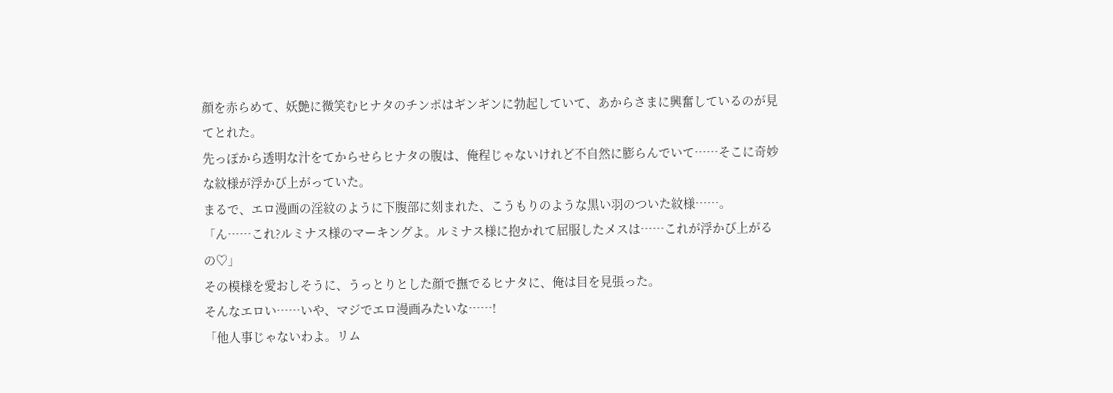顔を赤らめて、妖艶に微笑むヒナタのチンポはギンギンに勃起していて、あからさまに興奮しているのが見てとれた。
先っぽから透明な汁をてからせらヒナタの腹は、俺程じゃないけれど不自然に膨らんでいて……そこに奇妙な紋様が浮かび上がっていた。
まるで、エロ漫画の淫紋のように下腹部に刻まれた、こうもりのような黒い羽のついた紋様……。
「ん……これ?ルミナス様のマーキングよ。ルミナス様に抱かれて屈服したメスは……これが浮かび上がるの♡」
その模様を愛おしそうに、うっとりとした顔で撫でるヒナタに、俺は目を見張った。
そんなエロい……いや、マジでエロ漫画みたいな……!
「他人事じゃないわよ。リム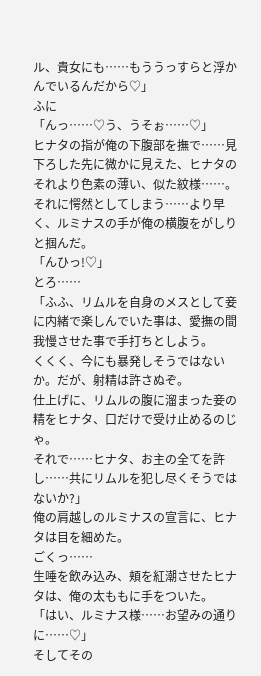ル、貴女にも……もううっすらと浮かんでいるんだから♡」
ふに
「んっ……♡う、うそぉ……♡」
ヒナタの指が俺の下腹部を撫で……見下ろした先に微かに見えた、ヒナタのそれより色素の薄い、似た紋様……。
それに愕然としてしまう……より早く、ルミナスの手が俺の横腹をがしりと掴んだ。
「んひっ!♡」
とろ……
「ふふ、リムルを自身のメスとして妾に内緒で楽しんでいた事は、愛撫の間我慢させた事で手打ちとしよう。
くくく、今にも暴発しそうではないか。だが、射精は許さぬぞ。
仕上げに、リムルの腹に溜まった妾の精をヒナタ、口だけで受け止めるのじゃ。
それで……ヒナタ、お主の全てを許し……共にリムルを犯し尽くそうではないか?」
俺の肩越しのルミナスの宣言に、ヒナタは目を細めた。
ごくっ……
生唾を飲み込み、頬を紅潮させたヒナタは、俺の太ももに手をついた。
「はい、ルミナス様……お望みの通りに……♡」
そしてその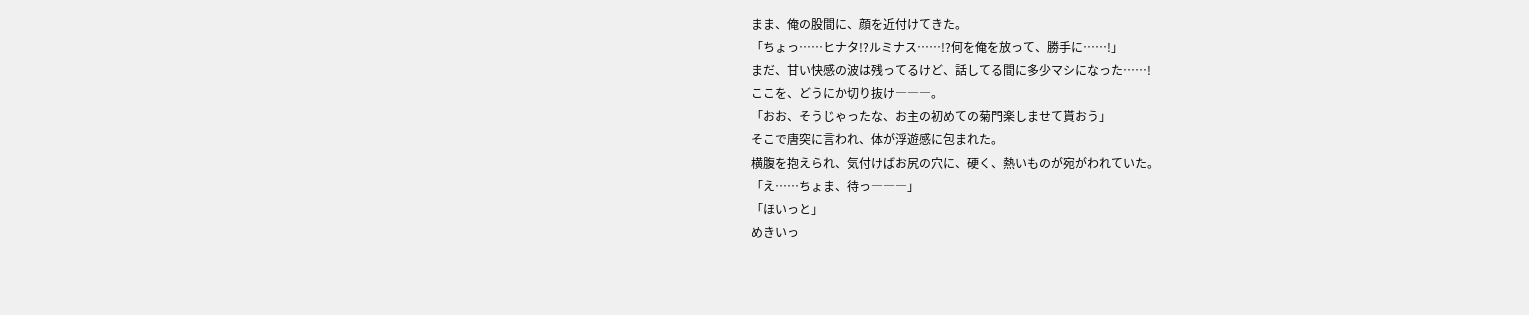まま、俺の股間に、顔を近付けてきた。
「ちょっ……ヒナタ!?ルミナス……!?何を俺を放って、勝手に……!」
まだ、甘い快感の波は残ってるけど、話してる間に多少マシになった……!
ここを、どうにか切り抜け―――。
「おお、そうじゃったな、お主の初めての菊門楽しませて貰おう」
そこで唐突に言われ、体が浮遊感に包まれた。
横腹を抱えられ、気付けばお尻の穴に、硬く、熱いものが宛がわれていた。
「え……ちょま、待っ―――」
「ほいっと」
めきいっ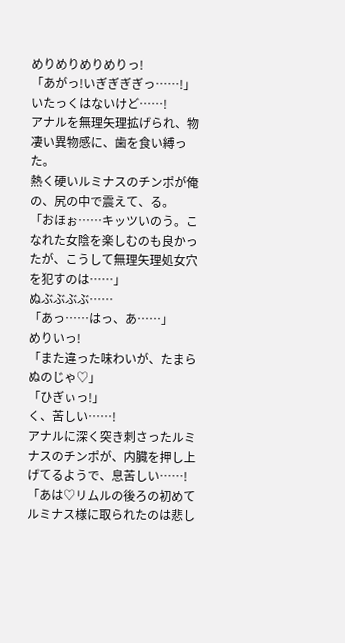めりめりめりめりっ!
「あがっ!いぎぎぎぎっ……!」
いたっくはないけど……!
アナルを無理矢理拡げられ、物凄い異物感に、歯を食い縛った。
熱く硬いルミナスのチンポが俺の、尻の中で震えて、る。
「おほぉ……キッツいのう。こなれた女陰を楽しむのも良かったが、こうして無理矢理処女穴を犯すのは……」
ぬぶぶぶぶ……
「あっ……はっ、あ……」
めりいっ!
「また違った味わいが、たまらぬのじゃ♡」
「ひぎぃっ!」
く、苦しい……!
アナルに深く突き刺さったルミナスのチンポが、内臓を押し上げてるようで、息苦しい……!
「あは♡リムルの後ろの初めてルミナス様に取られたのは悲し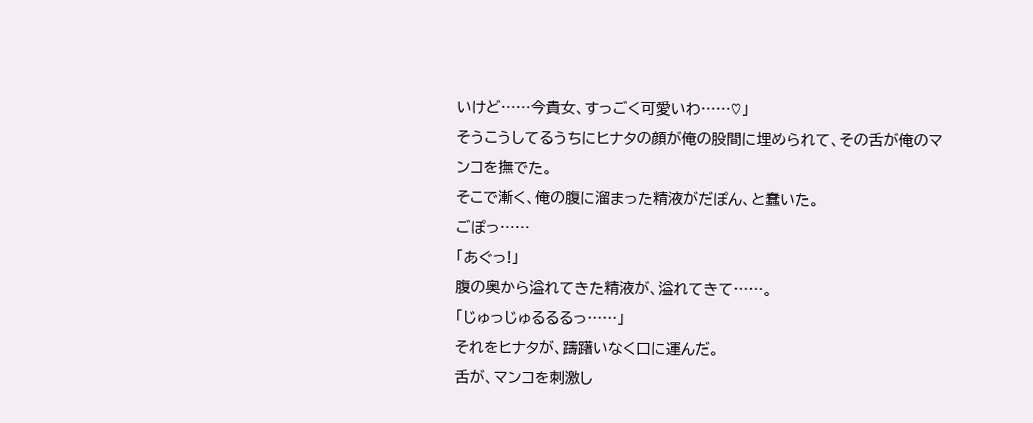いけど……今貴女、すっごく可愛いわ……♡」
そうこうしてるうちにヒナタの顔が俺の股間に埋められて、その舌が俺のマンコを撫でた。
そこで漸く、俺の腹に溜まった精液がだぽん、と蠢いた。
ごぽっ……
「あぐっ!」
腹の奥から溢れてきた精液が、溢れてきて……。
「じゅっじゅるるるっ……」
それをヒナタが、躊躇いなく口に運んだ。
舌が、マンコを刺激し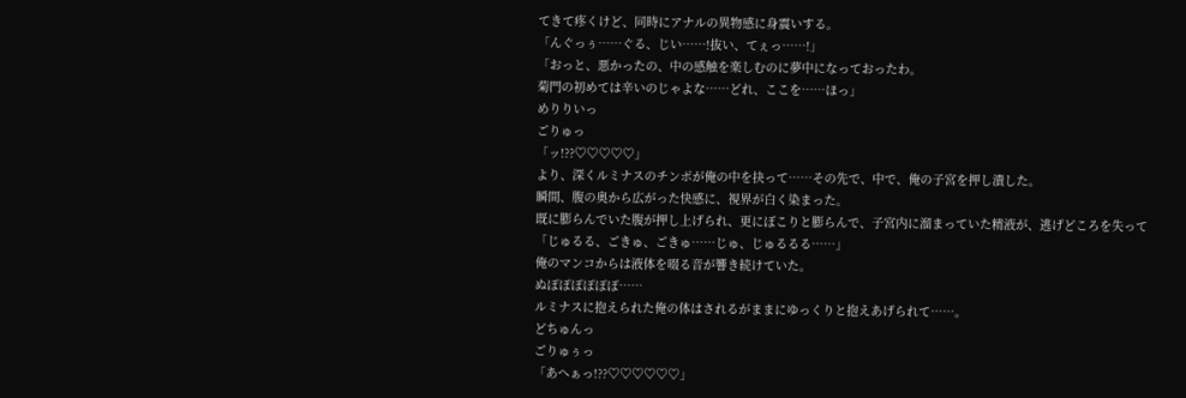てきて疼くけど、同時にアナルの異物感に身震いする。
「んぐっぅ……ぐる、じい……!抜い、てぇっ……!」
「おっと、悪かったの、中の感触を楽しむのに夢中になっておったわ。
菊門の初めては辛いのじゃよな……どれ、ここを……ほっ」
めりりいっ
ごりゅっ
「ッ!??♡♡♡♡♡」
より、深くルミナスのチンポが俺の中を抉って……その先で、中で、俺の子宮を押し潰した。
瞬間、腹の奥から広がった快感に、視界が白く染まった。
既に膨らんでいた腹が押し上げられ、更にぼこりと膨らんで、子宮内に溜まっていた精液が、逃げどころを失って
「じゅるる、ごきゅ、ごきゅ……じゅ、じゅるるる……」
俺のマンコからは液体を啜る音が響き続けていた。
ぬぽぽぽぽぽぽ……
ルミナスに抱えられた俺の体はされるがままにゆっくりと抱えあげられて……。
どちゅんっ
ごりゅぅっ
「あへぁっ!??♡♡♡♡♡♡」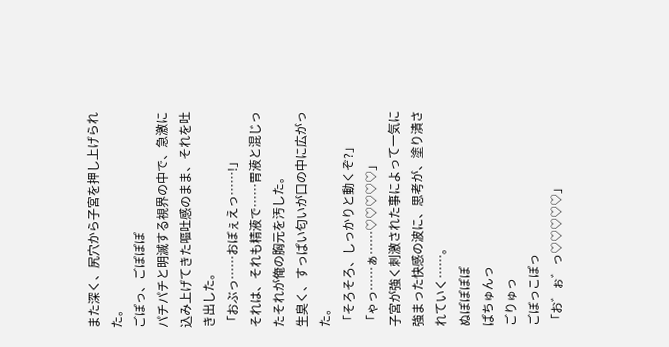また深く、尻穴から子宮を押し上げられた。
ごぽっ、ごぽぽぽ
パチパチと明滅する視界の中で、急激に込み上げてきた嘔吐感のまま、それを吐き出した。
「おぶっ……おぼぇえっ……!」
それは、それも精液で……胃液と混じったそれが俺の胸元を汚した。
生臭く、すっぱい匂いが口の中に広がった。
「そろそろ、しっかりと動くぞ?」
「ゃっ……ぁ……♡♡♡♡♡」
子宮が強く刺激された事によって一気に強まった快感の波に、思考が、塗り潰されていく……。
ぬぽぽぽぽ
ぱちゅんっ
ごりゅっ
ごぼっこぽっ
「お゛ぉ゛っ♡♡♡♡♡」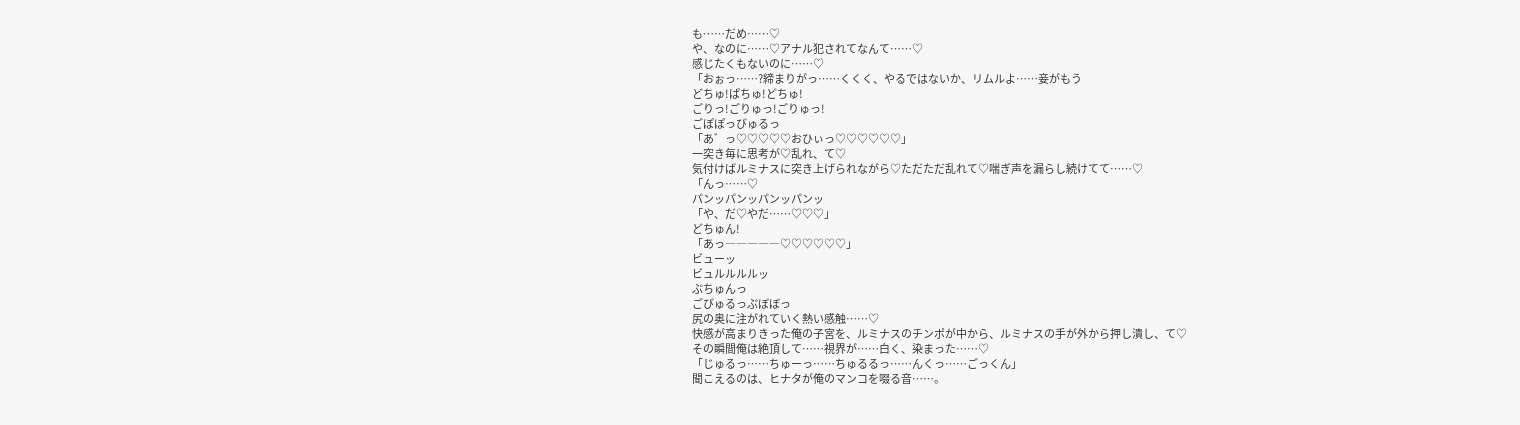も……だめ……♡
や、なのに……♡アナル犯されてなんて……♡
感じたくもないのに……♡
「おぉっ……?締まりがっ……くくく、やるではないか、リムルよ……妾がもう
どちゅ!ぱちゅ!どちゅ!
ごりっ!ごりゅっ!ごりゅっ!
ごぽぽっびゅるっ
「あ゛っ♡♡♡♡♡おひぃっ♡♡♡♡♡♡」
一突き毎に思考が♡乱れ、て♡
気付けばルミナスに突き上げられながら♡ただただ乱れて♡喘ぎ声を漏らし続けてて……♡
「んっ……♡
パンッパンッパンッパンッ
「や、だ♡やだ……♡♡♡」
どちゅん!
「あっ―――――♡♡♡♡♡♡」
ビューッ
ビュルルルルッ
ぷちゅんっ
ごびゅるっぷぼぼっ
尻の奥に注がれていく熱い感触……♡
快感が高まりきった俺の子宮を、ルミナスのチンポが中から、ルミナスの手が外から押し潰し、て♡
その瞬間俺は絶頂して……視界が……白く、染まった……♡
「じゅるっ……ちゅーっ……ちゅるるっ……んくっ……ごっくん」
聞こえるのは、ヒナタが俺のマンコを啜る音……。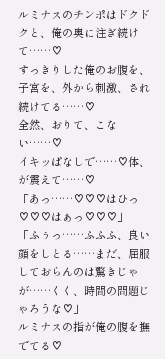ルミナスのチンポはドクドクと、俺の奥に注ぎ続けて……♡
すっきりした俺のお腹を、子宮を、外から刺激、され続けてる……♡
全然、おりて、こない……♡
イキッぱなしで……♡体、が震えて……♡
「あっ……♡♡♡はひっ♡♡♡はぁっ♡♡♡」
「ふぅっ……ふふふ、良い顔をしとる……まだ、屈服しておらんのは驚きじゃが……くく、時間の問題じゃろうな♡」
ルミナスの指が俺の腹を撫でてる♡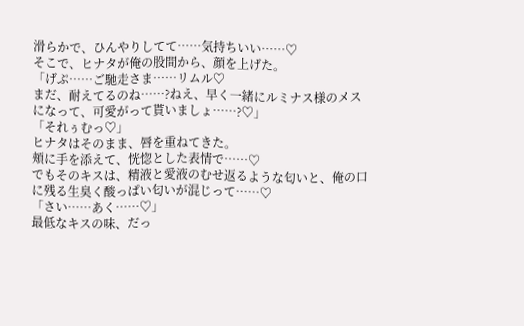滑らかで、ひんやりしてて……気持ちいい……♡
そこで、ヒナタが俺の股間から、顔を上げた。
「げぷ……ご馳走さま……リムル♡
まだ、耐えてるのね……?ねえ、早く一緒にルミナス様のメスになって、可愛がって貰いましょ……?♡」
「それぅむっ♡」
ヒナタはそのまま、唇を重ねてきた。
頬に手を添えて、恍惚とした表情で……♡
でもそのキスは、精液と愛液のむせ返るような匂いと、俺の口に残る生臭く酸っぱい匂いが混じって……♡
「さい……あく……♡」
最低なキスの味、だっ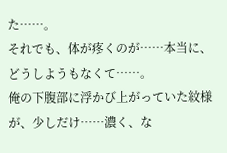た……。
それでも、体が疼くのが……本当に、どうしようもなくて……。
俺の下腹部に浮かび上がっていた紋様が、少しだけ……濃く、な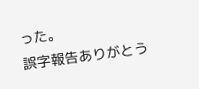った。
誤字報告ありがとう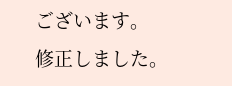ございます。
修正しました。